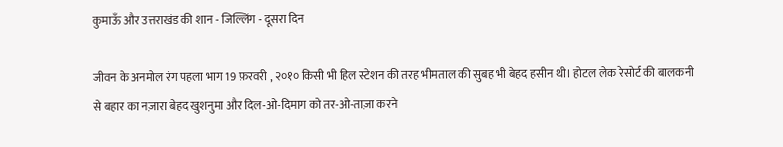कुमाऊँ और उत्तराखंड की शान - जिल्लिंग - दूसरा दिन

जीवन के अनमोल रंग पहला भाग 19 फ़रवरी , २०१० किसी भी हिल स्टेशन की तरह भीमताल की सुबह भी बेहद हसीन थी। होटल लेक रेसोर्ट की बालकनी से बहार का नज़ारा बेहद खुशनुमा और दिल-ओ-दिमाग को तर-ओ-ताज़ा करने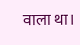वाला था।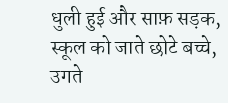धुली हुई और साफ़ सड़क, स्कूल को जाते छोटे बच्चे, उगते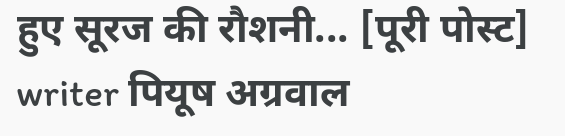हुए सूरज की रौशनी... [पूरी पोस्ट]
writer पियूष अग्रवाल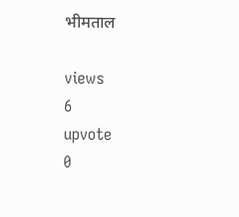भीमताल

views
6
upvote
0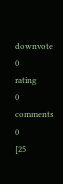downvote
0
rating
0
comments
0
[25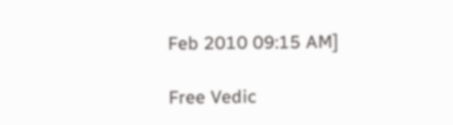Feb 2010 09:15 AM]

Free Vedic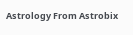Astrology From Astrobix